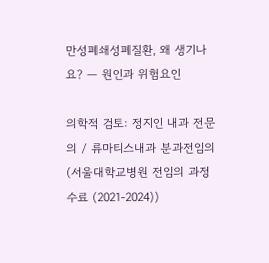만성폐쇄성폐질환, 왜 생기나요? — 원인과 위험요인

의학적 검토: 정지인 내과 전문의 / 류마티스내과 분과전임의 (서울대학교병원 전임의 과정 수료 (2021-2024))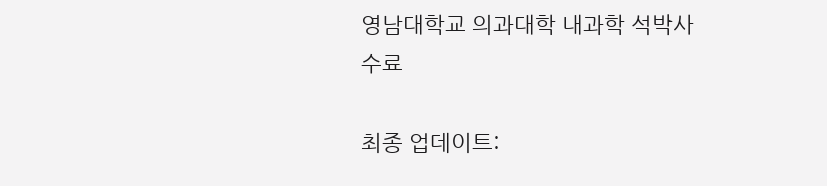영남대학교 의과대학 내과학 석박사 수료

최종 업데이트: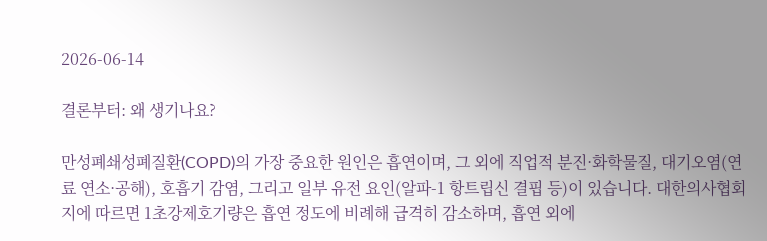2026-06-14

결론부터: 왜 생기나요?

만성폐쇄성폐질환(COPD)의 가장 중요한 원인은 흡연이며, 그 외에 직업적 분진·화학물질, 대기오염(연료 연소·공해), 호흡기 감염, 그리고 일부 유전 요인(알파-1 항트립신 결핍 등)이 있습니다. 대한의사협회지에 따르면 1초강제호기량은 흡연 정도에 비례해 급격히 감소하며, 흡연 외에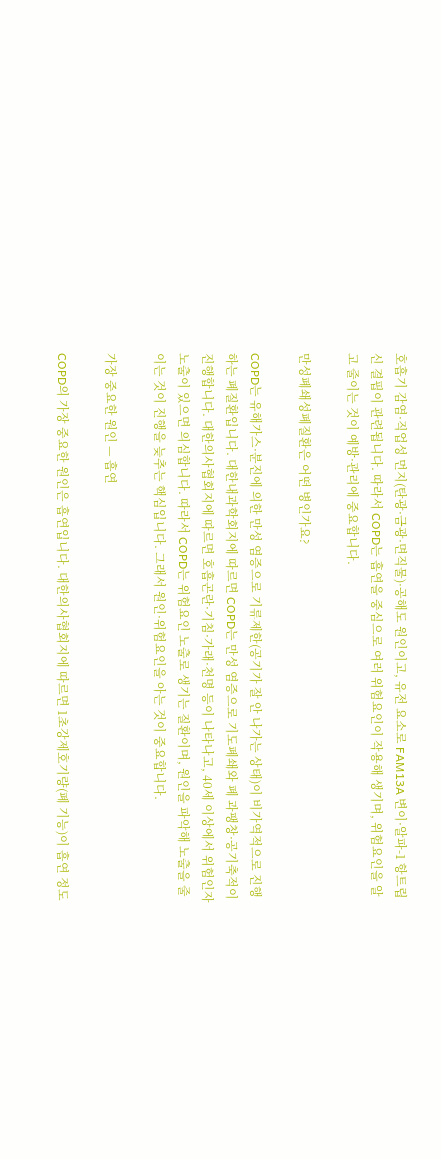호흡기 감염·직업성 먼지(탄광·금광·면직물)·공해도 원인이고, 유전 요소로 FAM13A 변이·알파-1 항트립신 결핍이 관련됩니다. 따라서 COPD는 흡연을 중심으로 여러 위험요인이 작용해 생기며, 위험요인을 알고 줄이는 것이 예방·관리에 중요합니다.

만성폐쇄성폐질환은 어떤 병인가요?

COPD는 유해가스·분진에 의한 만성 염증으로 기류제한(공기가 잘 안 나가는 상태)이 비가역적으로 진행하는 폐질환입니다. 대한내과학회지에 따르면 COPD는 만성 염증으로 기도폐쇄와 폐 과팽창·공기축적이 진행합니다. 대한의사협회지에 따르면 호흡곤란·기침·가래·천명 등이 나타나고, 40세 이상에서 위험인자 노출이 있으면 의심합니다. 따라서 COPD는 위험요인 노출로 생기는 질환이며, 원인을 파악해 노출을 줄이는 것이 진행을 늦추는 핵심입니다. 그래서 원인·위험요인을 아는 것이 중요합니다.

가장 중요한 원인 — 흡연

COPD의 가장 중요한 원인은 흡연입니다. 대한의사협회지에 따르면 1초강제호기량(폐 기능)이 흡연 정도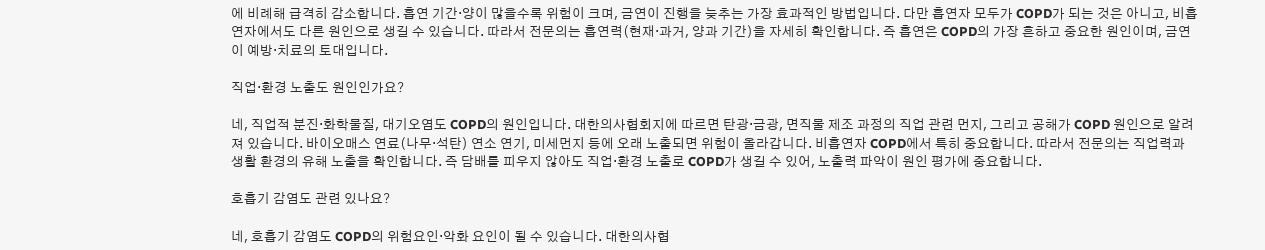에 비례해 급격히 감소합니다. 흡연 기간·양이 많을수록 위험이 크며, 금연이 진행을 늦추는 가장 효과적인 방법입니다. 다만 흡연자 모두가 COPD가 되는 것은 아니고, 비흡연자에서도 다른 원인으로 생길 수 있습니다. 따라서 전문의는 흡연력(현재·과거, 양과 기간)을 자세히 확인합니다. 즉 흡연은 COPD의 가장 흔하고 중요한 원인이며, 금연이 예방·치료의 토대입니다.

직업·환경 노출도 원인인가요?

네, 직업적 분진·화학물질, 대기오염도 COPD의 원인입니다. 대한의사협회지에 따르면 탄광·금광, 면직물 제조 과정의 직업 관련 먼지, 그리고 공해가 COPD 원인으로 알려져 있습니다. 바이오매스 연료(나무·석탄) 연소 연기, 미세먼지 등에 오래 노출되면 위험이 올라갑니다. 비흡연자 COPD에서 특히 중요합니다. 따라서 전문의는 직업력과 생활 환경의 유해 노출을 확인합니다. 즉 담배를 피우지 않아도 직업·환경 노출로 COPD가 생길 수 있어, 노출력 파악이 원인 평가에 중요합니다.

호흡기 감염도 관련 있나요?

네, 호흡기 감염도 COPD의 위험요인·악화 요인이 될 수 있습니다. 대한의사협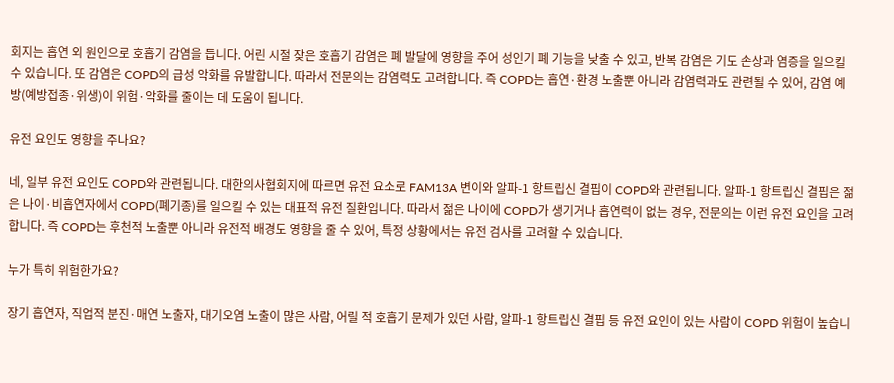회지는 흡연 외 원인으로 호흡기 감염을 듭니다. 어린 시절 잦은 호흡기 감염은 폐 발달에 영향을 주어 성인기 폐 기능을 낮출 수 있고, 반복 감염은 기도 손상과 염증을 일으킬 수 있습니다. 또 감염은 COPD의 급성 악화를 유발합니다. 따라서 전문의는 감염력도 고려합니다. 즉 COPD는 흡연·환경 노출뿐 아니라 감염력과도 관련될 수 있어, 감염 예방(예방접종·위생)이 위험·악화를 줄이는 데 도움이 됩니다.

유전 요인도 영향을 주나요?

네, 일부 유전 요인도 COPD와 관련됩니다. 대한의사협회지에 따르면 유전 요소로 FAM13A 변이와 알파-1 항트립신 결핍이 COPD와 관련됩니다. 알파-1 항트립신 결핍은 젊은 나이·비흡연자에서 COPD(폐기종)를 일으킬 수 있는 대표적 유전 질환입니다. 따라서 젊은 나이에 COPD가 생기거나 흡연력이 없는 경우, 전문의는 이런 유전 요인을 고려합니다. 즉 COPD는 후천적 노출뿐 아니라 유전적 배경도 영향을 줄 수 있어, 특정 상황에서는 유전 검사를 고려할 수 있습니다.

누가 특히 위험한가요?

장기 흡연자, 직업적 분진·매연 노출자, 대기오염 노출이 많은 사람, 어릴 적 호흡기 문제가 있던 사람, 알파-1 항트립신 결핍 등 유전 요인이 있는 사람이 COPD 위험이 높습니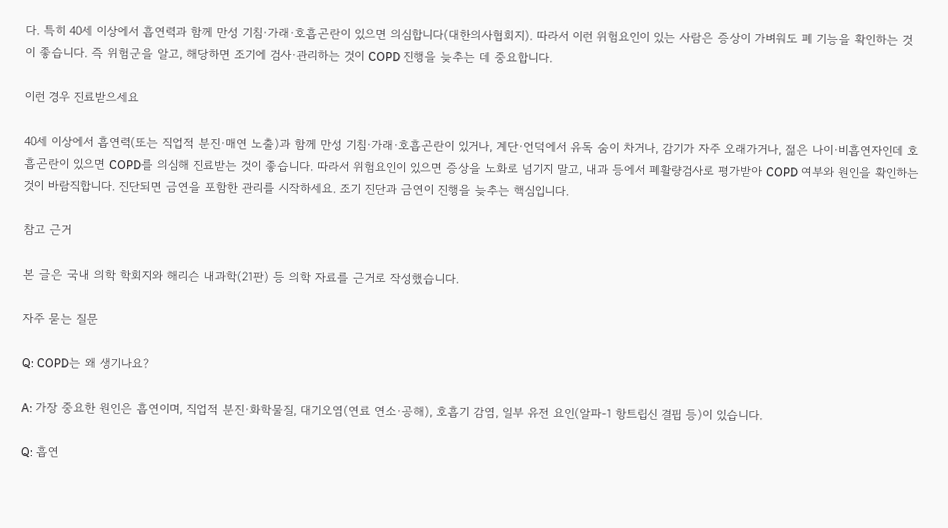다. 특히 40세 이상에서 흡연력과 함께 만성 기침·가래·호흡곤란이 있으면 의심합니다(대한의사협회지). 따라서 이런 위험요인이 있는 사람은 증상이 가벼워도 폐 기능을 확인하는 것이 좋습니다. 즉 위험군을 알고, 해당하면 조기에 검사·관리하는 것이 COPD 진행을 늦추는 데 중요합니다.

이런 경우 진료받으세요

40세 이상에서 흡연력(또는 직업적 분진·매연 노출)과 함께 만성 기침·가래·호흡곤란이 있거나, 계단·언덕에서 유독 숨이 차거나, 감기가 자주 오래가거나, 젊은 나이·비흡연자인데 호흡곤란이 있으면 COPD를 의심해 진료받는 것이 좋습니다. 따라서 위험요인이 있으면 증상을 노화로 넘기지 말고, 내과 등에서 폐활량검사로 평가받아 COPD 여부와 원인을 확인하는 것이 바람직합니다. 진단되면 금연을 포함한 관리를 시작하세요. 조기 진단과 금연이 진행을 늦추는 핵심입니다.

참고 근거

본 글은 국내 의학 학회지와 해리슨 내과학(21판) 등 의학 자료를 근거로 작성했습니다.

자주 묻는 질문

Q: COPD는 왜 생기나요?

A: 가장 중요한 원인은 흡연이며, 직업적 분진·화학물질, 대기오염(연료 연소·공해), 호흡기 감염, 일부 유전 요인(알파-1 항트립신 결핍 등)이 있습니다.

Q: 흡연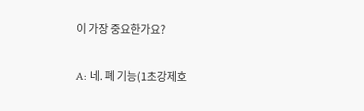이 가장 중요한가요?

A: 네. 폐 기능(1초강제호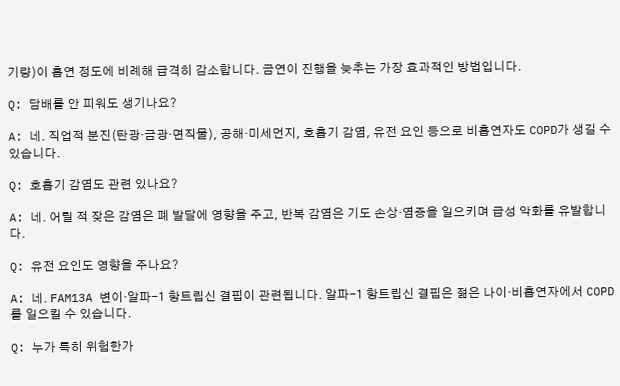기량)이 흡연 정도에 비례해 급격히 감소합니다. 금연이 진행을 늦추는 가장 효과적인 방법입니다.

Q: 담배를 안 피워도 생기나요?

A: 네. 직업적 분진(탄광·금광·면직물), 공해·미세먼지, 호흡기 감염, 유전 요인 등으로 비흡연자도 COPD가 생길 수 있습니다.

Q: 호흡기 감염도 관련 있나요?

A: 네. 어릴 적 잦은 감염은 폐 발달에 영향을 주고, 반복 감염은 기도 손상·염증을 일으키며 급성 악화를 유발합니다.

Q: 유전 요인도 영향을 주나요?

A: 네. FAM13A 변이·알파-1 항트립신 결핍이 관련됩니다. 알파-1 항트립신 결핍은 젊은 나이·비흡연자에서 COPD를 일으킬 수 있습니다.

Q: 누가 특히 위험한가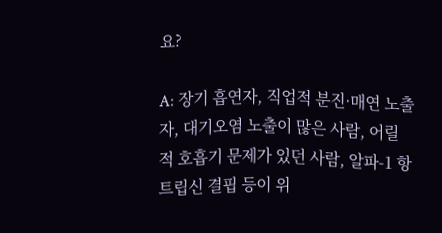요?

A: 장기 흡연자, 직업적 분진·매연 노출자, 대기오염 노출이 많은 사람, 어릴 적 호흡기 문제가 있던 사람, 알파-1 항트립신 결핍 등이 위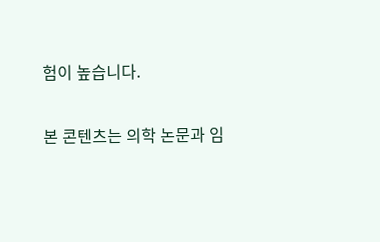험이 높습니다.

본 콘텐츠는 의학 논문과 임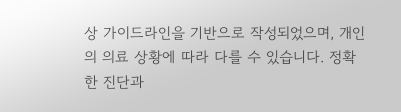상 가이드라인을 기반으로 작성되었으며, 개인의 의료 상황에 따라 다를 수 있습니다. 정확한 진단과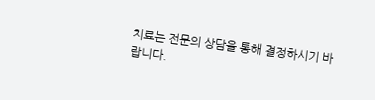치료는 전문의 상담을 통해 결정하시기 바랍니다.